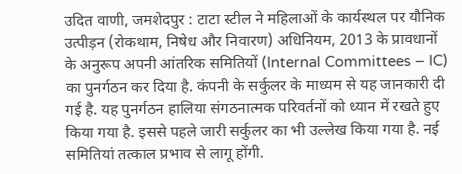उदित वाणी, जमशेदपुर : टाटा स्टील ने महिलाओं के कार्यस्थल पर यौनिक उत्पीड़न (रोकथाम, निषेध और निवारण) अधिनियम, 2013 के प्रावधानों के अनुरूप अपनी आंतरिक समितियों (Internal Committees – IC) का पुनर्गठन कर दिया है. कंपनी के सर्कुलर के माध्यम से यह जानकारी दी गई है. यह पुनर्गठन हालिया संगठनात्मक परिवर्तनों को ध्यान में रखते हुए किया गया है. इससे पहले जारी सर्कुलर का भी उल्लेख किया गया है. नई समितियां तत्काल प्रभाव से लागू होंगी.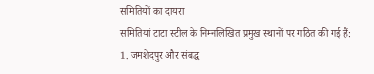समितियों का दायरा
समितियां टाटा स्टील के निम्नलिखित प्रमुख स्थानों पर गठित की गई हैं:
1. जमशेदपुर और संबद्ध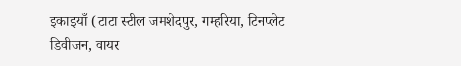इकाइयाँ (टाटा स्टील जमशेदपुर, गम्हरिया, टिनप्लेट डिवीजन, वायर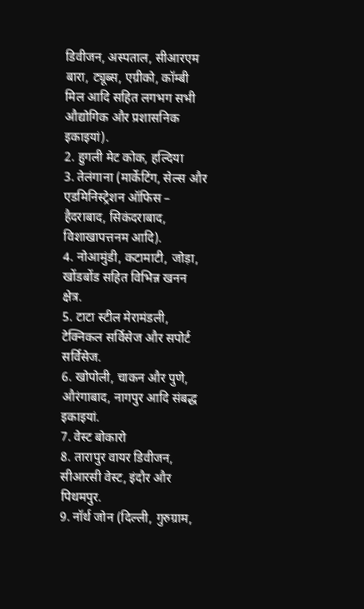डिवीजन, अस्पताल, सीआरएम बारा, ट्यूब्स, एग्रीको, कॉम्बी मिल आदि सहित लगभग सभी औद्योगिक और प्रशासनिक इकाइयां).
2. हुगली मेट कोक, हल्दिया
3. तेलंगाना (मार्केटिंग, सेल्स और एडमिनिस्ट्रेशन ऑफिस – हैदराबाद, सिकंदराबाद, विशाखापत्तनम आदि).
4. नोआमुंडी, कटामाटी, जोड़ा, खोंडबोंड सहित विभिन्न खनन क्षेत्र.
5. टाटा स्टील मेरामंडली, टेक्निकल सर्विसेज और सपोर्ट सर्विसेज.
6. खोपोली, चाकन और पुणे, औरंगाबाद, नागपुर आदि संबद्ध इकाइयां.
7. वेस्ट बोकारो
8. तारापुर वायर डिवीजन, सीआरसी वेस्ट, इंदौर और पिथमपुर.
9. नॉर्थ जोन (दिल्ली, गुरुग्राम,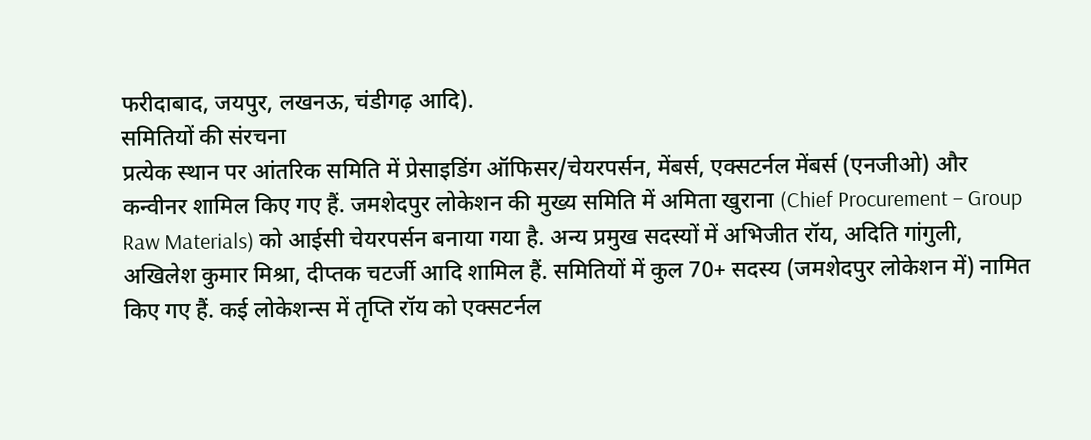फरीदाबाद, जयपुर, लखनऊ, चंडीगढ़ आदि).
समितियों की संरचना
प्रत्येक स्थान पर आंतरिक समिति में प्रेसाइडिंग ऑफिसर/चेयरपर्सन, मेंबर्स, एक्सटर्नल मेंबर्स (एनजीओ) और कन्वीनर शामिल किए गए हैं. जमशेदपुर लोकेशन की मुख्य समिति में अमिता खुराना (Chief Procurement – Group Raw Materials) को आईसी चेयरपर्सन बनाया गया है. अन्य प्रमुख सदस्यों में अभिजीत रॉय, अदिति गांगुली, अखिलेश कुमार मिश्रा, दीप्तक चटर्जी आदि शामिल हैं. समितियों में कुल 70+ सदस्य (जमशेदपुर लोकेशन में) नामित किए गए हैं. कई लोकेशन्स में तृप्ति रॉय को एक्सटर्नल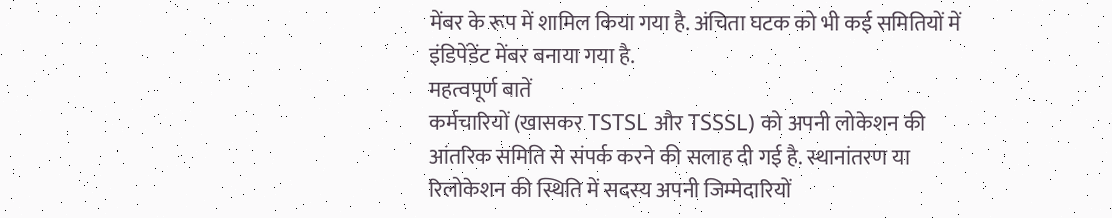मेंबर के रूप में शामिल किया गया है. अंचिता घटक को भी कई समितियों में इंडिपेंडेंट मेंबर बनाया गया है.
महत्वपूर्ण बातें
कर्मचारियों (खासकर TSTSL और TSSSL) को अपनी लोकेशन की आंतरिक समिति से संपर्क करने की सलाह दी गई है. स्थानांतरण या रिलोकेशन की स्थिति में सदस्य अपनी जिम्मेदारियों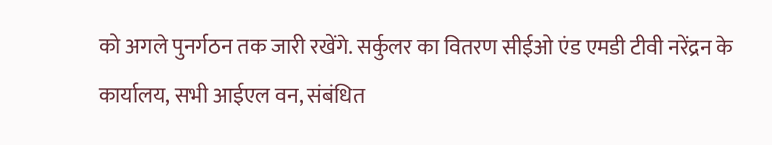को अगले पुनर्गठन तक जारी रखेंगे. सर्कुलर का वितरण सीईओ एंड एमडी टीवी नरेंद्रन के कार्यालय, सभी आईएल वन, संबंधित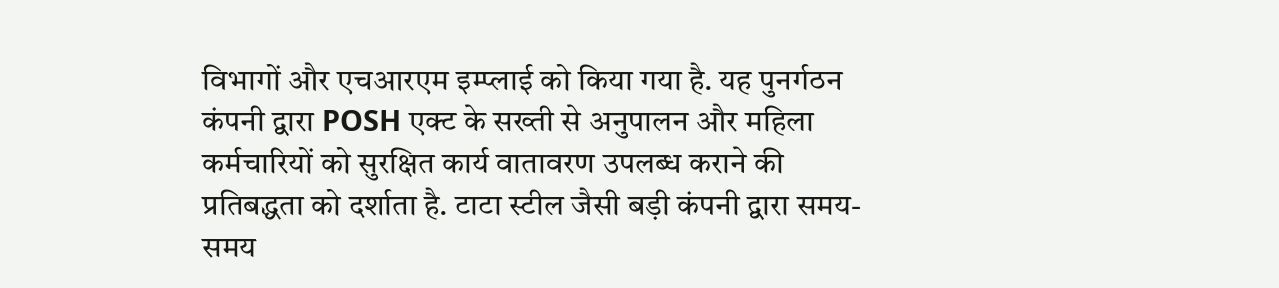विभागों और एचआरएम इम्प्लाई को किया गया है. यह पुनर्गठन कंपनी द्वारा POSH एक्ट के सख्ती से अनुपालन और महिला कर्मचारियों को सुरक्षित कार्य वातावरण उपलब्ध कराने की प्रतिबद्धता को दर्शाता है. टाटा स्टील जैसी बड़ी कंपनी द्वारा समय-समय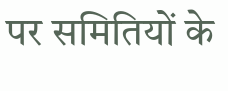पर समितियों के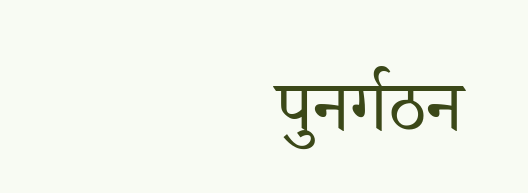पुनर्गठन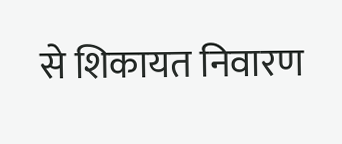से शिकायत निवारण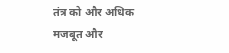तंत्र को और अधिक मजबूत और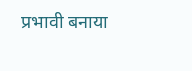प्रभावी बनाया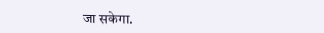जा सकेगा.